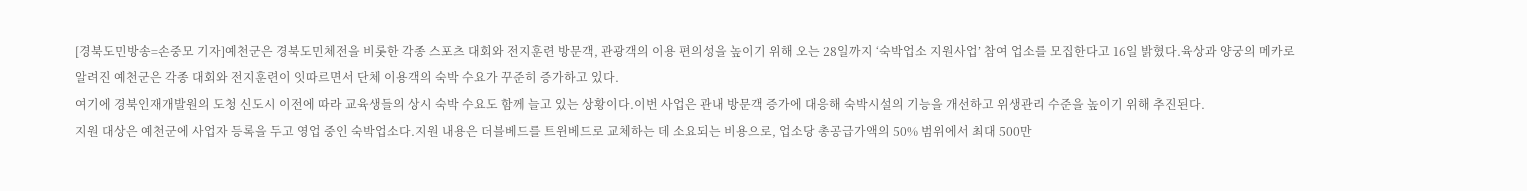[경북도민방송=손중모 기자]예천군은 경북도민체전을 비롯한 각종 스포츠 대회와 전지훈련 방문객, 관광객의 이용 편의성을 높이기 위해 오는 28일까지 ‘숙박업소 지원사업’ 참여 업소를 모집한다고 16일 밝혔다.육상과 양궁의 메카로 알려진 예천군은 각종 대회와 전지훈련이 잇따르면서 단체 이용객의 숙박 수요가 꾸준히 증가하고 있다.
여기에 경북인재개발원의 도청 신도시 이전에 따라 교육생들의 상시 숙박 수요도 함께 늘고 있는 상황이다.이번 사업은 관내 방문객 증가에 대응해 숙박시설의 기능을 개선하고 위생관리 수준을 높이기 위해 추진된다.
지원 대상은 예천군에 사업자 등록을 두고 영업 중인 숙박업소다.지원 내용은 더블베드를 트윈베드로 교체하는 데 소요되는 비용으로, 업소당 총공급가액의 50% 범위에서 최대 500만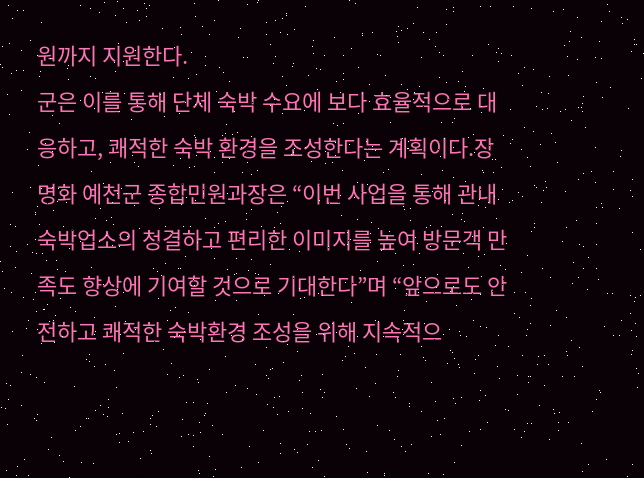원까지 지원한다.
군은 이를 통해 단체 숙박 수요에 보다 효율적으로 대응하고, 쾌적한 숙박 환경을 조성한다는 계획이다.장명화 예천군 종합민원과장은 “이번 사업을 통해 관내 숙박업소의 청결하고 편리한 이미지를 높여 방문객 만족도 향상에 기여할 것으로 기대한다”며 “앞으로도 안전하고 쾌적한 숙박환경 조성을 위해 지속적으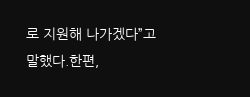로 지원해 나가겠다”고 말했다.한편,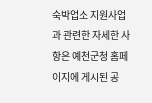숙박업소 지원사업과 관련한 자세한 사항은 예천군청 홈페이지에 게시된 공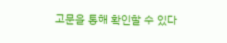고문을 통해 확인할 수 있다